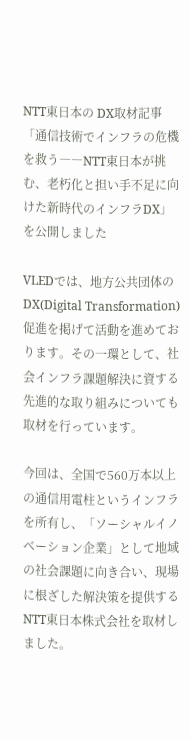NTT東日本の DX取材記事「通信技術でインフラの危機を救う――NTT東日本が挑む、老朽化と担い手不足に向けた新時代のインフラDX」を公開しました

VLEDでは、地方公共団体のDX(Digital Transformation)促進を掲げて活動を進めております。その一環として、社会インフラ課題解決に資する先進的な取り組みについても取材を行っています。

今回は、全国で560万本以上の通信用電柱というインフラを所有し、「ソーシャルイノベーション企業」として地域の社会課題に向き合い、現場に根ざした解決策を提供するNTT東日本株式会社を取材しました。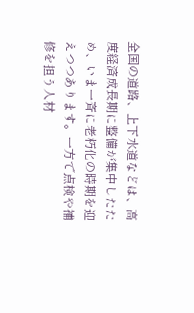全国の道路、上下水道などは、高度経済成長期に整備が集中したため、いま一斉に老朽化の時期を迎えつつあります。一方で点検や補修を担う人材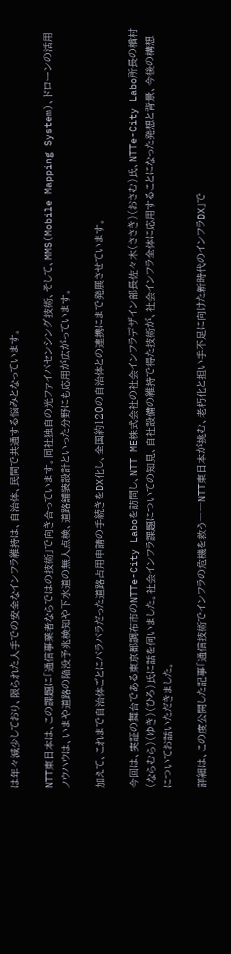は年々減少しており、限られた人手での安全なインフラ維持は、自治体、民間で共通する悩みとなっています。

NTT東日本は、この課題に「通信事業者ならではの技術」で向き合っています。同社独自の光ファイバセンシング技術、そして、MMS(Mobile Mapping System)、ドローンの活用ノウハウは、いまや道路の陥没予兆検知や下水道の無人点検、道路舗装設計といった分野にも応用が広がっています。

加えて、これまで自治体ごとにバラバラだった道路占用申請の手続きをDX化し、全国約120の自治体との連携にまで発展させています。

今回は、実証の舞台である東京都調布市のNTTe-City Laboを訪問し、NTT ME株式会社の社会インフラデザイン部長佐々木(ささき)(おさむ)氏、NTTe-City Labo所長の楢村(ならむら)(ゆき)(ひろ)氏に話を伺いました。社会インフラ課題についての知見、自社設備の維持で得た技術が、社会インフラ全体に応用することになった発想と背景、今後の構想についてお話いただきました。

詳細は、この度公開した記事「通信技術でインフラの危機を救う――NTT東日本が挑む、老朽化と担い手不足に向けた新時代のインフラDX」で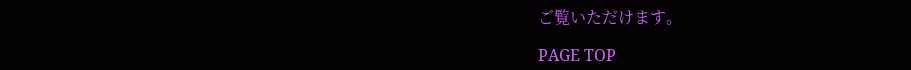ご覧いただけます。

PAGE TOP